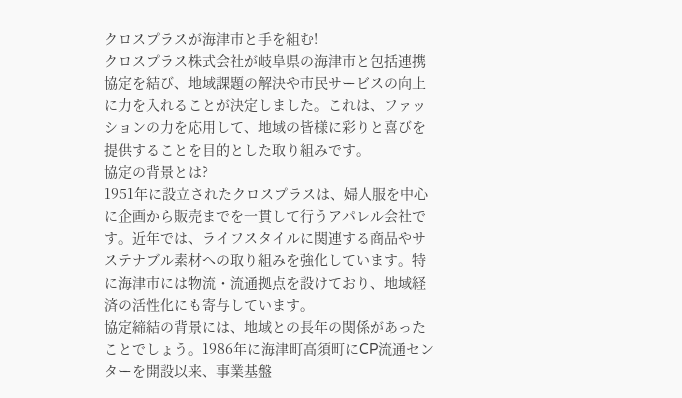クロスプラスが海津市と手を組む!
クロスプラス株式会社が岐阜県の海津市と包括連携協定を結び、地域課題の解決や市民サービスの向上に力を入れることが決定しました。これは、ファッションの力を応用して、地域の皆様に彩りと喜びを提供することを目的とした取り組みです。
協定の背景とは?
1951年に設立されたクロスプラスは、婦人服を中心に企画から販売までを一貫して行うアパレル会社です。近年では、ライフスタイルに関連する商品やサステナブル素材への取り組みを強化しています。特に海津市には物流・流通拠点を設けており、地域経済の活性化にも寄与しています。
協定締結の背景には、地域との長年の関係があったことでしょう。1986年に海津町高須町にCP流通センターを開設以来、事業基盤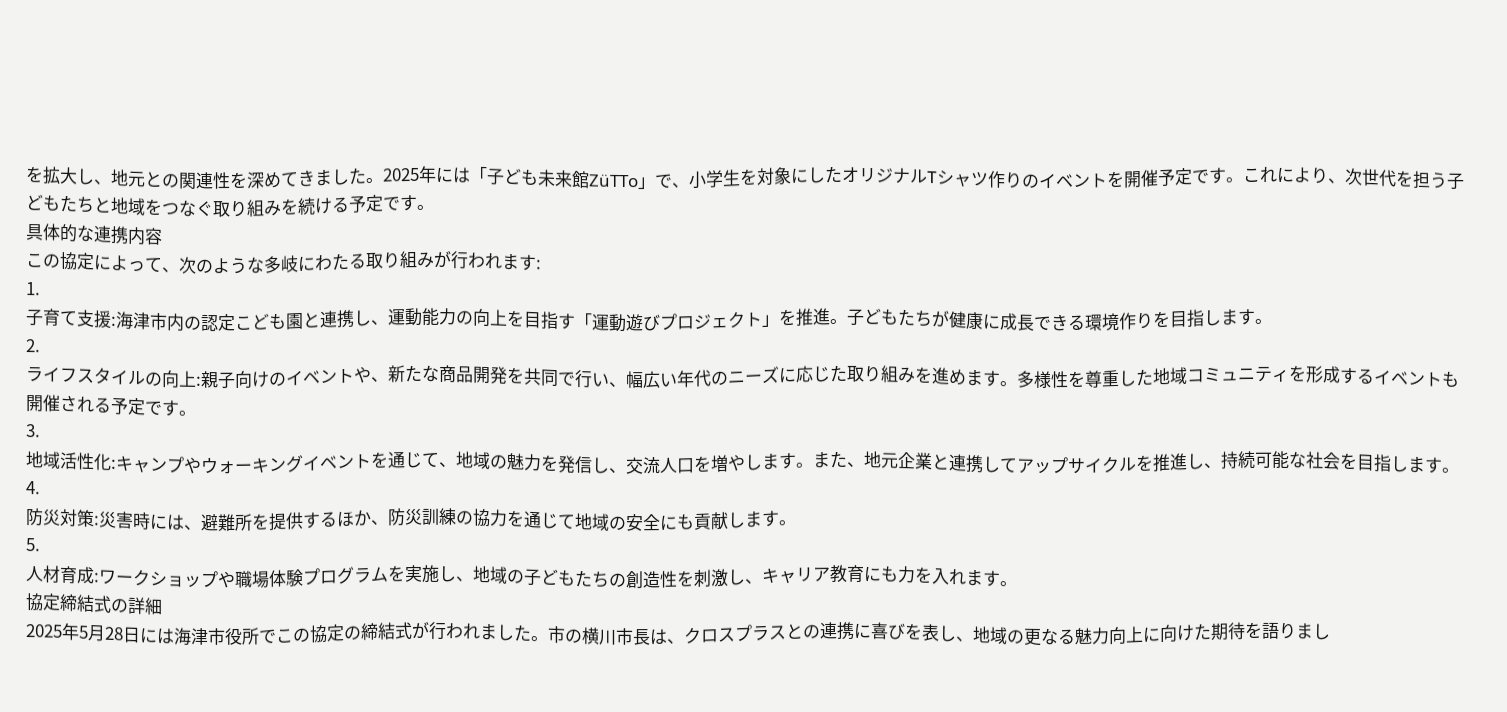を拡大し、地元との関連性を深めてきました。2025年には「子ども未来館ZüTTo」で、小学生を対象にしたオリジナルTシャツ作りのイベントを開催予定です。これにより、次世代を担う子どもたちと地域をつなぐ取り組みを続ける予定です。
具体的な連携内容
この協定によって、次のような多岐にわたる取り組みが行われます:
1.
子育て支援:海津市内の認定こども園と連携し、運動能力の向上を目指す「運動遊びプロジェクト」を推進。子どもたちが健康に成長できる環境作りを目指します。
2.
ライフスタイルの向上:親子向けのイベントや、新たな商品開発を共同で行い、幅広い年代のニーズに応じた取り組みを進めます。多様性を尊重した地域コミュニティを形成するイベントも開催される予定です。
3.
地域活性化:キャンプやウォーキングイベントを通じて、地域の魅力を発信し、交流人口を増やします。また、地元企業と連携してアップサイクルを推進し、持続可能な社会を目指します。
4.
防災対策:災害時には、避難所を提供するほか、防災訓練の協力を通じて地域の安全にも貢献します。
5.
人材育成:ワークショップや職場体験プログラムを実施し、地域の子どもたちの創造性を刺激し、キャリア教育にも力を入れます。
協定締結式の詳細
2025年5月28日には海津市役所でこの協定の締結式が行われました。市の横川市長は、クロスプラスとの連携に喜びを表し、地域の更なる魅力向上に向けた期待を語りまし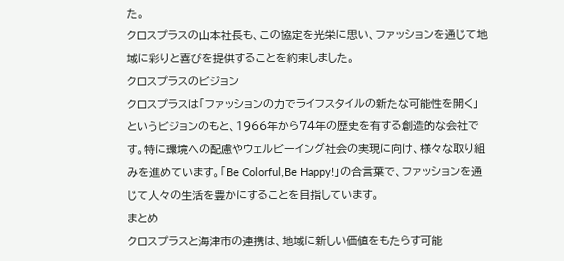た。
クロスプラスの山本社長も、この協定を光栄に思い、ファッションを通じて地域に彩りと喜びを提供することを約束しました。
クロスプラスのビジョン
クロスプラスは「ファッションの力でライフスタイルの新たな可能性を開く」というビジョンのもと、1966年から74年の歴史を有する創造的な会社です。特に環境への配慮やウェルビーイング社会の実現に向け、様々な取り組みを進めています。「Be Colorful,Be Happy!」の合言葉で、ファッションを通じて人々の生活を豊かにすることを目指しています。
まとめ
クロスプラスと海津市の連携は、地域に新しい価値をもたらす可能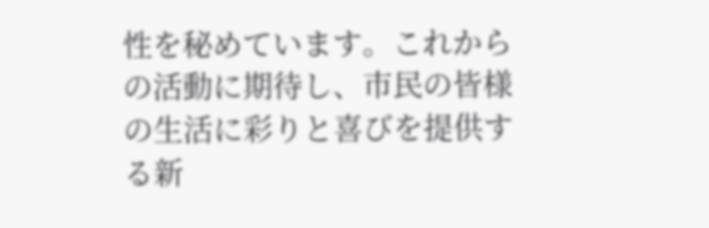性を秘めています。これからの活動に期待し、市民の皆様の生活に彩りと喜びを提供する新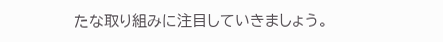たな取り組みに注目していきましょう。